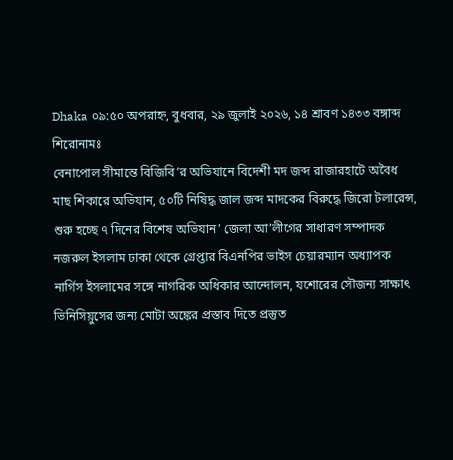Dhaka ০৯:৫০ অপরাহ্ন, বুধবার, ২৯ জুলাই ২০২৬, ১৪ শ্রাবণ ১৪৩৩ বঙ্গাব্দ
শিরোনামঃ
বেনাপোল সীমান্তে বিজিবি’র অভিযানে বিদেশী মদ জব্দ রাজারহাটে অবৈধ মাছ শিকারে অভিযান, ৫০টি নিষিদ্ধ জাল জব্দ মাদকের বিরুদ্ধে জিরো টলারেন্স, শুরু হচ্ছে ৭ দিনের বিশেষ অভিযান’ জেলা আ’লীগের সাধারণ সম্পাদক নজরুল ইসলাম ঢাকা থেকে গ্রেপ্তার বিএনপির ভাইস চেয়ারম্যান অধ্যাপক নার্গিস ইসলামের সঙ্গে নাগরিক অধিকার আন্দোলন, যশোরের সৌজন্য সাক্ষাৎ ভিনিসিয়ুসের জন্য মোটা অঙ্কের প্রস্তাব দিতে প্রস্তুত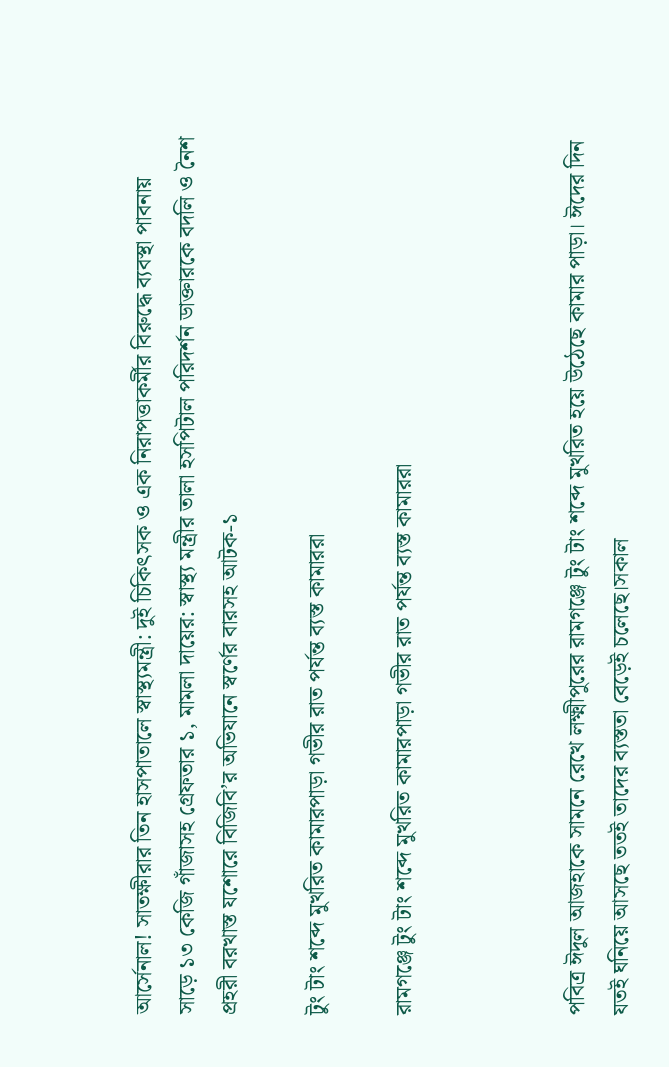আর্সেনাল! সাতক্ষীরার তিন হাসপাতালে স্বাস্থ্যমন্ত্রী: দুই চিকিৎসক ও এক নিরাপত্তাকর্মীর বিরুদ্ধে ব্যবস্থা পাবনায় সাড়ে ১৩ কেজি গাঁজাসহ গ্রেফতার ১, মামলা দায়ের: স্বাস্থ্য মন্ত্রীর তালা হসপিটাল পরিদর্শন ডাক্তারকে বদলি ও নৈশ প্রহরী বরখাস্ত যশোরে বিজিবি’র অভিযানে স্বর্ণের বারসহ আটক-১

টুং টাং শব্দে মুখরিত কামারপাড়া গভীর রাত পর্যন্ত ব্যস্ত কামাররা

রামগঞ্জে টুং টাং শব্দে মুখরিত কামারপাড়া গভীর রাত পর্যন্ত ব্যস্ত কামাররা



পবিত্র ঈদুল আজহাকে সামনে রেখে লক্ষ্মীপুরের রামগঞ্জে টুং টাং শব্দে মুখরিত হয়ে উঠেছে কামার পাড়া। ঈদের দিন যতই ঘনিয়ে আসছে ততই তাদের ব্যস্ততা বেড়েই চলেছে।সকাল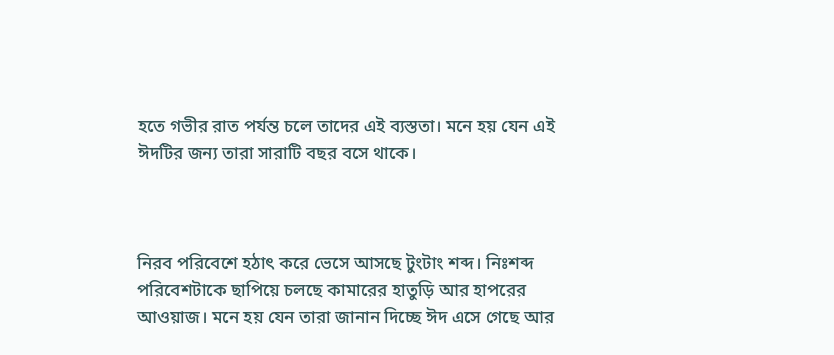হতে গভীর রাত পর্যন্ত চলে তাদের এই ব্যস্ততা। মনে হয় যেন এই ঈদটির জন্য তারা সারাটি বছর বসে থাকে।



নিরব পরিবেশে হঠাৎ করে ভেসে আসছে টুংটাং শব্দ। নিঃশব্দ পরিবেশটাকে ছাপিয়ে চলছে কামারের হাতুড়ি আর হাপরের আওয়াজ। মনে হয় যেন তারা জানান দিচ্ছে ঈদ এসে গেছে আর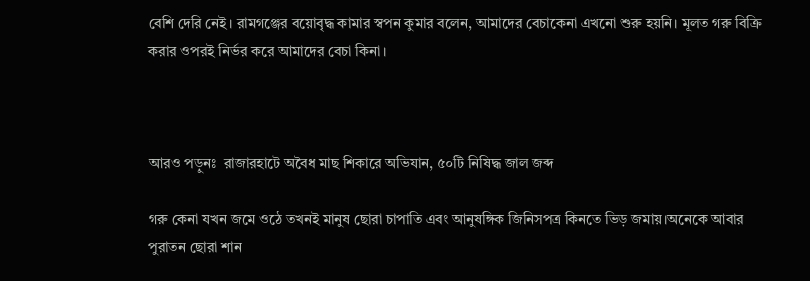বেশি দেরি নেই। রামগঞ্জের বয়োবৃদ্ধ কামার স্বপন কুমার বলেন, আমাদের বেচাকেনা এখনো শুরু হয়নি। মূলত গরু বিক্রি করার ওপরই নির্ভর করে আমাদের বেচা কিনা।



আরও পড়ুনঃ  রাজারহাটে অবৈধ মাছ শিকারে অভিযান, ৫০টি নিষিদ্ধ জাল জব্দ

গরু কেনা যখন জমে ওঠে তখনই মানুষ ছোরা চাপাতি এবং আনুষঙ্গিক জিনিসপত্র কিনতে ভিড় জমায়।অনেকে আবার পুরাতন ছোরা শান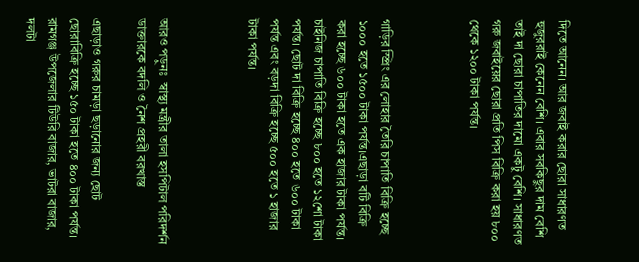দিতে আনেন। আর জবাই করার ছোরা সাধারণত হুজুররাই কেনেন বেশি। এবার সবকিছুর দাম বেশি তাই দা ছোরা চাপাতির দামো একটু বেশি। সাধারণত গরু জবাইয়ের ছোরা প্রতি পিস বিক্রি করা হয় ৮০০ থেকে ১২০০ টাকা পর্যন্ত।



গাড়ির স্প্রিং এর লোহার তৈরি চাপাতি বিক্রি হচ্ছে ১০০০ হতে ১৫০০ টাকা পর্যন্ত।এছাড়া বটি বিক্রি করা হচ্ছে ৬০০ টাকা হতে এক হাজার টাকা পর্যন্ত। চাইনিজ চাপাতি বিক্রি হচ্ছে ৮০০ হতে ১২শো টাকা পর্যন্ত। ছোট দা বিক্রি হচ্ছে ৪০০ হতে ৬০০ টাকা পর্যন্ত এবং বড়দা বিক্রি হচ্ছে ৫০০ হতে ১ হাজার টাকা পর্যন্ত।



আরও পড়ুনঃ  স্বাস্থ্য মন্ত্রীর তালা হসপিটাল পরিদর্শন ডাক্তারকে বদলি ও নৈশ প্রহরী বরখাস্ত

এছাড়াও গরুর চামড়া ছড়ানোর জন্য ছোট ছোরাবিক্রি হচ্ছে ১৫০ টাকা হতে ৪০০ টাকা পর্যন্ত। রামগঞ্জ উপজেলার টিউরি বাজার, ভাটরা বাজার, দলটা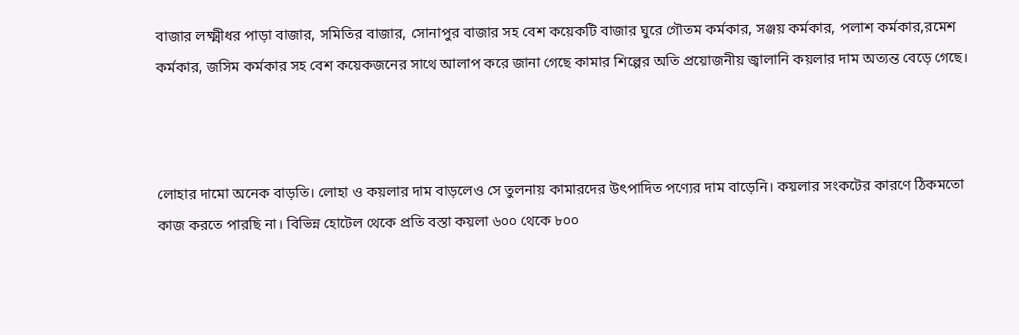বাজার লক্ষ্মীধর পাড়া বাজার, সমিতির বাজার, সোনাপুর বাজার সহ বেশ কয়েকটি বাজার ঘুরে গৌতম কর্মকার, সঞ্জয় কর্মকার, পলাশ কর্মকার,রমেশ কর্মকার, জসিম কর্মকার সহ বেশ কয়েকজনের সাথে আলাপ করে জানা গেছে কামার শিল্পের অতি প্রয়োজনীয় জ্বালানি কয়লার দাম অত্যন্ত বেড়ে গেছে।



লোহার দামো অনেক বাড়তি। লোহা ও কয়লার দাম বাড়লেও সে তুলনায় কামারদের উৎপাদিত পণ্যের দাম বাড়েনি। কয়লার সংকটের কারণে ঠিকমতো কাজ করতে পারছি না। বিভিন্ন হোটেল থেকে প্রতি বস্তা কয়লা ৬০০ থেকে ৮০০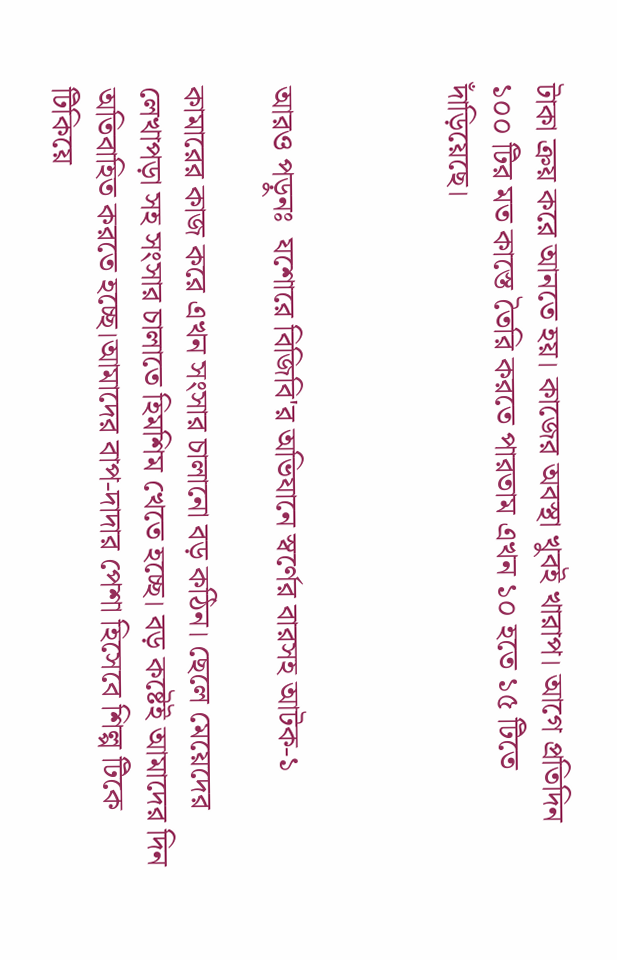টাকা ক্রয় করে আনতে হয়। কাজের অবস্থা খুবই খারাপ। আগে প্রতিদিন ১০০ টির মত কাস্তে তৈরি করতে পারতাম এখন ১০ হতে ১৫ টিতে দাঁড়িয়েছে।



আরও পড়ুনঃ  যশোরে বিজিবি'র অভিযানে স্বর্ণের বারসহ আটক-১

কামারের কাজ করে এখন সংসার চালানো বড় কঠিন। ছেলে মেয়েদের লেখাপড়া সহ সংসার চালাতে হিমশিম খেতে হচ্ছে। বড় কষ্টেই আমাদের দিন অতিবাহিত করতে হচ্ছে।আমাদের বাপ-দাদার পেশা হিসেবে শিল্প টিকে টিকিয়ে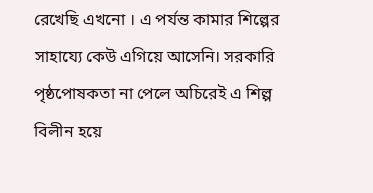রেখেছি এখনো । এ পর্যন্ত কামার শিল্পের সাহায্যে কেউ এগিয়ে আসেনি। সরকারি পৃষ্ঠপোষকতা না পেলে অচিরেই এ শিল্প বিলীন হয়ে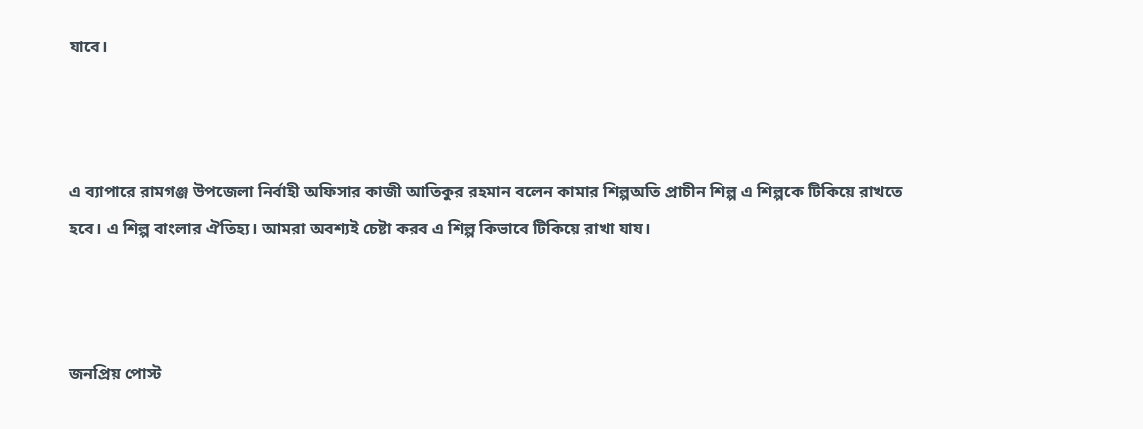যাবে।



এ ব্যাপারে রামগঞ্জ উপজেলা নির্বাহী অফিসার কাজী আতিকুর রহমান বলেন কামার শিল্পঅতি প্রাচীন শিল্প এ শিল্পকে টিকিয়ে রাখতে হবে। এ শিল্প বাংলার ঐতিহ্য। আমরা অবশ্যই চেষ্টা করব এ শিল্প কিভাবে টিকিয়ে রাখা যায।



জনপ্রিয় পোস্ট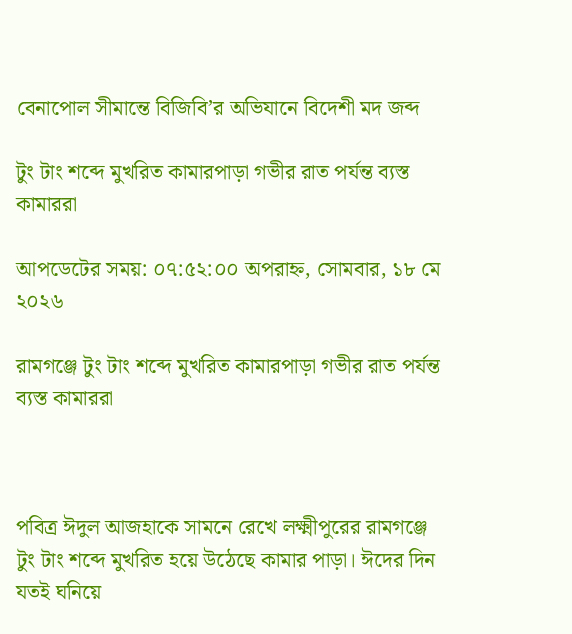বেনাপোল সীমান্তে বিজিবি’র অভিযানে বিদেশী মদ জব্দ

টুং টাং শব্দে মুখরিত কামারপাড়া গভীর রাত পর্যন্ত ব্যস্ত কামাররা

আপডেটের সময়: ০৭:৫২:০০ অপরাহ্ন, সোমবার, ১৮ মে ২০২৬

রামগঞ্জে টুং টাং শব্দে মুখরিত কামারপাড়া গভীর রাত পর্যন্ত ব্যস্ত কামাররা



পবিত্র ঈদুল আজহাকে সামনে রেখে লক্ষ্মীপুরের রামগঞ্জে টুং টাং শব্দে মুখরিত হয়ে উঠেছে কামার পাড়া। ঈদের দিন যতই ঘনিয়ে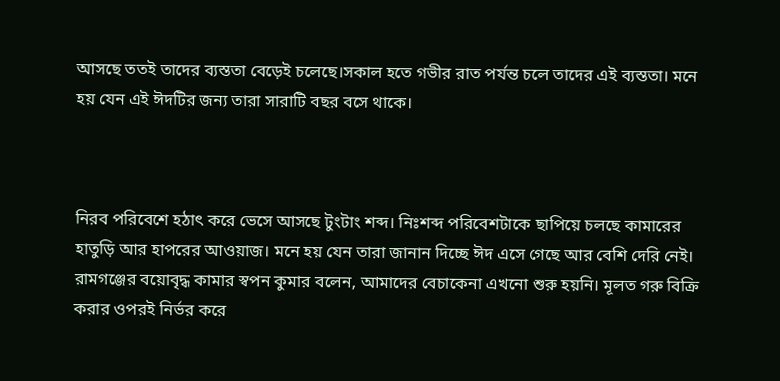আসছে ততই তাদের ব্যস্ততা বেড়েই চলেছে।সকাল হতে গভীর রাত পর্যন্ত চলে তাদের এই ব্যস্ততা। মনে হয় যেন এই ঈদটির জন্য তারা সারাটি বছর বসে থাকে।



নিরব পরিবেশে হঠাৎ করে ভেসে আসছে টুংটাং শব্দ। নিঃশব্দ পরিবেশটাকে ছাপিয়ে চলছে কামারের হাতুড়ি আর হাপরের আওয়াজ। মনে হয় যেন তারা জানান দিচ্ছে ঈদ এসে গেছে আর বেশি দেরি নেই। রামগঞ্জের বয়োবৃদ্ধ কামার স্বপন কুমার বলেন, আমাদের বেচাকেনা এখনো শুরু হয়নি। মূলত গরু বিক্রি করার ওপরই নির্ভর করে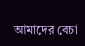আমাদের বেচা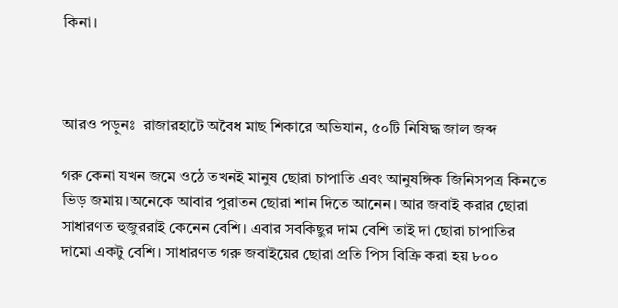কিনা।



আরও পড়ুনঃ  রাজারহাটে অবৈধ মাছ শিকারে অভিযান, ৫০টি নিষিদ্ধ জাল জব্দ

গরু কেনা যখন জমে ওঠে তখনই মানুষ ছোরা চাপাতি এবং আনুষঙ্গিক জিনিসপত্র কিনতে ভিড় জমায়।অনেকে আবার পুরাতন ছোরা শান দিতে আনেন। আর জবাই করার ছোরা সাধারণত হুজুররাই কেনেন বেশি। এবার সবকিছুর দাম বেশি তাই দা ছোরা চাপাতির দামো একটু বেশি। সাধারণত গরু জবাইয়ের ছোরা প্রতি পিস বিক্রি করা হয় ৮০০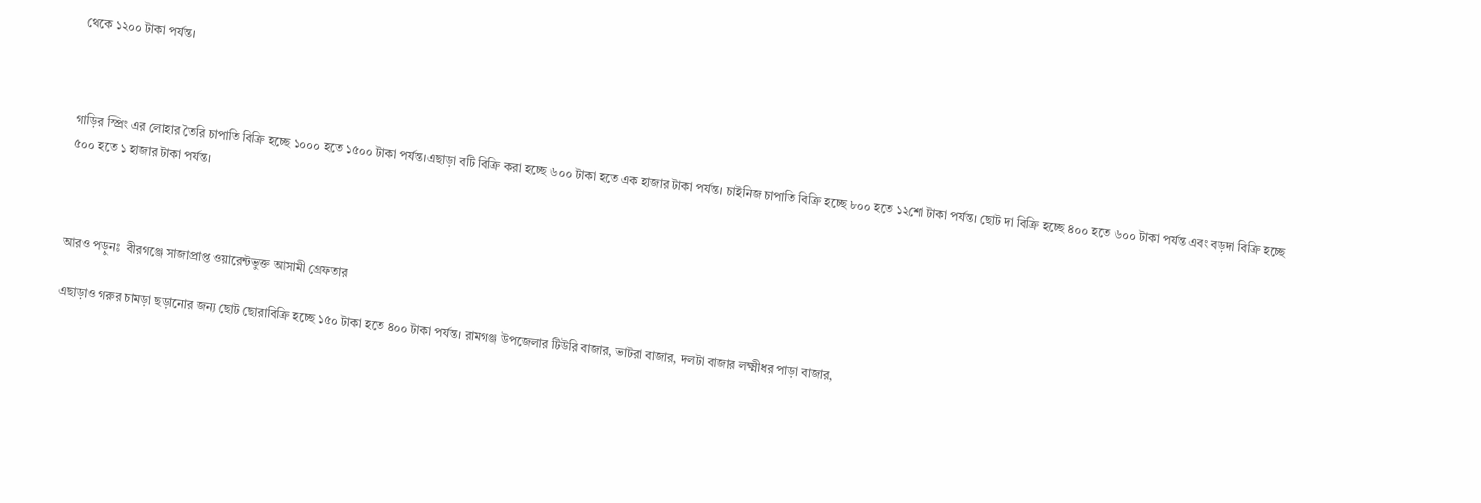থেকে ১২০০ টাকা পর্যন্ত।



গাড়ির স্প্রিং এর লোহার তৈরি চাপাতি বিক্রি হচ্ছে ১০০০ হতে ১৫০০ টাকা পর্যন্ত।এছাড়া বটি বিক্রি করা হচ্ছে ৬০০ টাকা হতে এক হাজার টাকা পর্যন্ত। চাইনিজ চাপাতি বিক্রি হচ্ছে ৮০০ হতে ১২শো টাকা পর্যন্ত। ছোট দা বিক্রি হচ্ছে ৪০০ হতে ৬০০ টাকা পর্যন্ত এবং বড়দা বিক্রি হচ্ছে ৫০০ হতে ১ হাজার টাকা পর্যন্ত।



আরও পড়ুনঃ  বীরগঞ্জে সাজাপ্রাপ্ত ওয়ারেন্টভুক্ত আসামী গ্রেফতার

এছাড়াও গরুর চামড়া ছড়ানোর জন্য ছোট ছোরাবিক্রি হচ্ছে ১৫০ টাকা হতে ৪০০ টাকা পর্যন্ত। রামগঞ্জ উপজেলার টিউরি বাজার, ভাটরা বাজার, দলটা বাজার লক্ষ্মীধর পাড়া বাজার,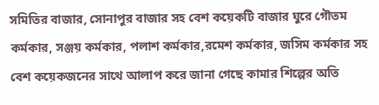সমিতির বাজার, সোনাপুর বাজার সহ বেশ কয়েকটি বাজার ঘুরে গৌতম কর্মকার, সঞ্জয় কর্মকার, পলাশ কর্মকার,রমেশ কর্মকার, জসিম কর্মকার সহ বেশ কয়েকজনের সাথে আলাপ করে জানা গেছে কামার শিল্পের অতি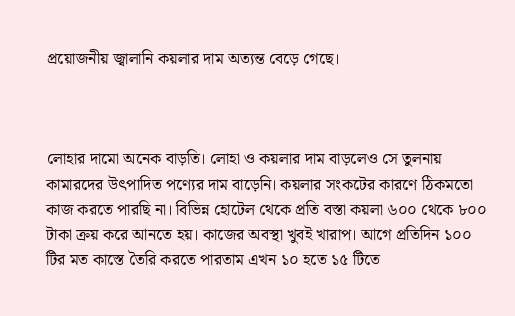প্রয়োজনীয় জ্বালানি কয়লার দাম অত্যন্ত বেড়ে গেছে।



লোহার দামো অনেক বাড়তি। লোহা ও কয়লার দাম বাড়লেও সে তুলনায় কামারদের উৎপাদিত পণ্যের দাম বাড়েনি। কয়লার সংকটের কারণে ঠিকমতো কাজ করতে পারছি না। বিভিন্ন হোটেল থেকে প্রতি বস্তা কয়লা ৬০০ থেকে ৮০০ টাকা ক্রয় করে আনতে হয়। কাজের অবস্থা খুবই খারাপ। আগে প্রতিদিন ১০০ টির মত কাস্তে তৈরি করতে পারতাম এখন ১০ হতে ১৫ টিতে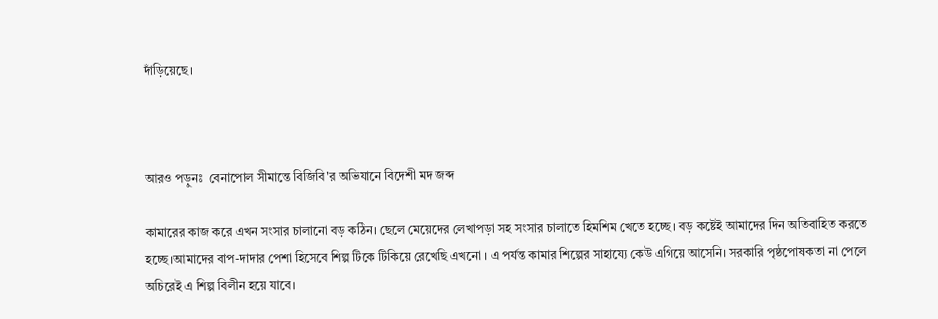দাঁড়িয়েছে।



আরও পড়ুনঃ  বেনাপোল সীমান্তে বিজিবি'র অভিযানে বিদেশী মদ জব্দ

কামারের কাজ করে এখন সংসার চালানো বড় কঠিন। ছেলে মেয়েদের লেখাপড়া সহ সংসার চালাতে হিমশিম খেতে হচ্ছে। বড় কষ্টেই আমাদের দিন অতিবাহিত করতে হচ্ছে।আমাদের বাপ-দাদার পেশা হিসেবে শিল্প টিকে টিকিয়ে রেখেছি এখনো । এ পর্যন্ত কামার শিল্পের সাহায্যে কেউ এগিয়ে আসেনি। সরকারি পৃষ্ঠপোষকতা না পেলে অচিরেই এ শিল্প বিলীন হয়ে যাবে।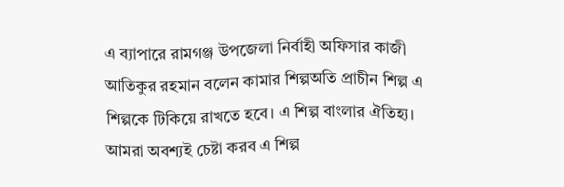এ ব্যাপারে রামগঞ্জ উপজেলা নির্বাহী অফিসার কাজী আতিকুর রহমান বলেন কামার শিল্পঅতি প্রাচীন শিল্প এ শিল্পকে টিকিয়ে রাখতে হবে। এ শিল্প বাংলার ঐতিহ্য। আমরা অবশ্যই চেষ্টা করব এ শিল্প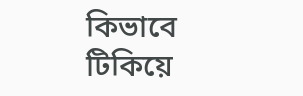কিভাবে টিকিয়ে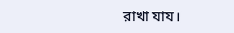রাখা যায।